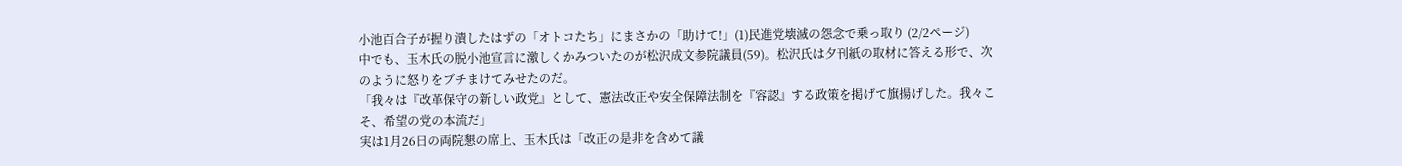小池百合子が握り潰したはずの「オトコたち」にまさかの「助けて!」(1)民進党壊滅の怨念で乗っ取り (2/2ページ)
中でも、玉木氏の脱小池宣言に激しくかみついたのが松沢成文参院議員(59)。松沢氏は夕刊紙の取材に答える形で、次のように怒りをブチまけてみせたのだ。
「我々は『改革保守の新しい政党』として、憲法改正や安全保障法制を『容認』する政策を掲げて旗揚げした。我々こそ、希望の党の本流だ」
実は1月26日の両院懇の席上、玉木氏は「改正の是非を含めて議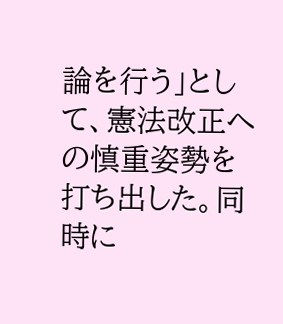論を行う」として、憲法改正への慎重姿勢を打ち出した。同時に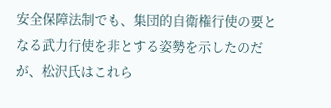安全保障法制でも、集団的自衛権行使の要となる武力行使を非とする姿勢を示したのだが、松沢氏はこれら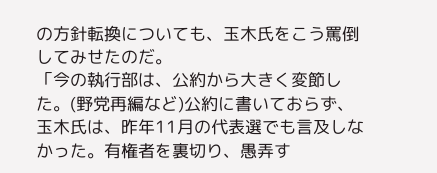の方針転換についても、玉木氏をこう罵倒してみせたのだ。
「今の執行部は、公約から大きく変節した。(野党再編など)公約に書いておらず、玉木氏は、昨年11月の代表選でも言及しなかった。有権者を裏切り、愚弄す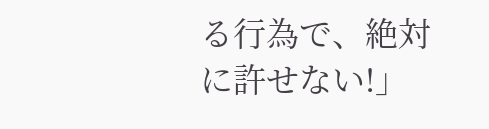る行為で、絶対に許せない!」